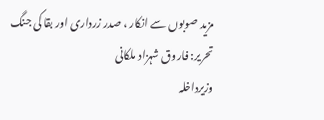مزید صوبوں سے انکار ، صدر زرداری اور بقا کی جنگ
تحریر: فاروق شہزاد ملکانی
وزیرداخلہ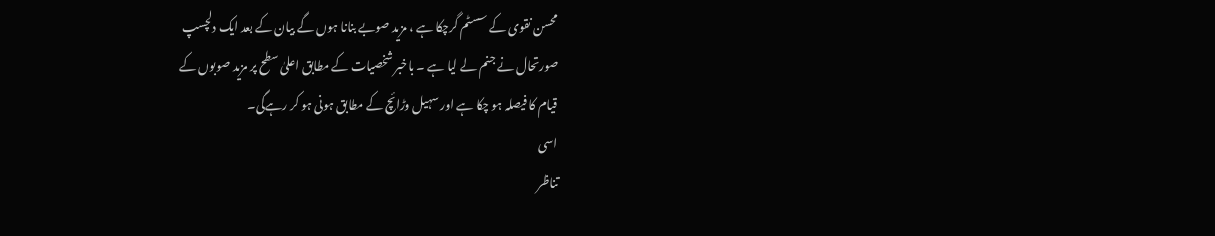محسن نقوی کے سسٹم گرچکا ہے ، مزید صوبے بنانا ہوں گے بیان کے بعد ایک دلچسپ
صورتحال نے جنم لے لیا ہے ۔ باخبر شخصیات کے مطابق اعلیٰ سطح پر مزید صوبوں کے
قیام کا فیصلہ ہو چکا ہے اور سہیل وڑائچ کے مطابق ہونی ہو کر رہےگی۔
اسی
تناظر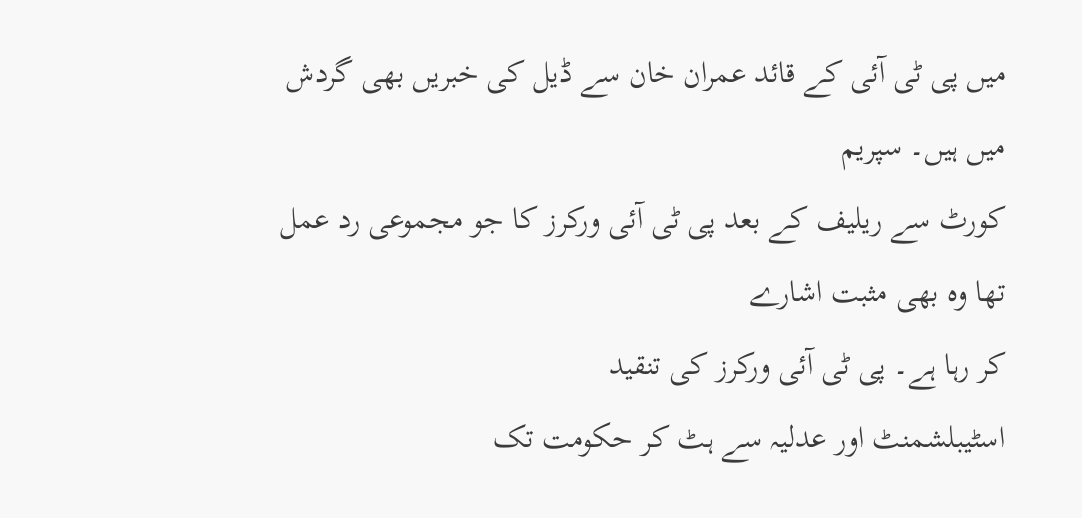میں پی ٹی آئی کے قائد عمران خان سے ڈیل کی خبریں بھی گردش میں ہیں۔ سپریم
کورٹ سے ریلیف کے بعد پی ٹی آئی ورکرز کا جو مجموعی رد عمل تھا وہ بھی مثبت اشارے
کر رہا ہے۔ پی ٹی آئی ورکرز کی تنقید
اسٹیبلشمنٹ اور عدلیہ سے ہٹ کر حکومت تک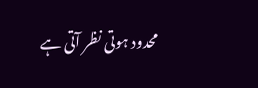محدود ہوتی نظر آتی ہے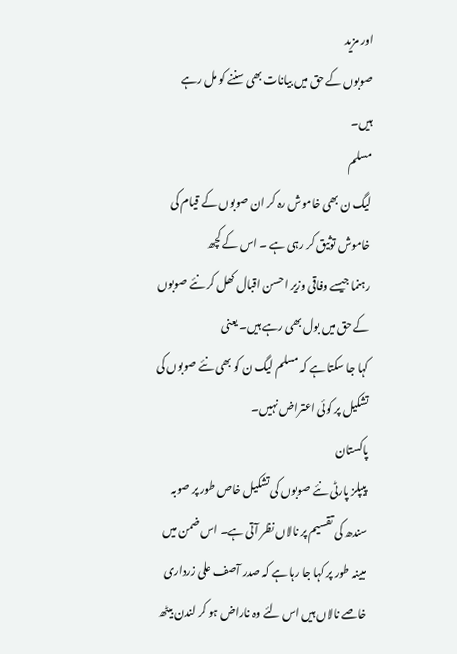اور مزید
صوبوں کے حق میں بیانات بھی سننے کو مل رہے ہیں۔
مسلم
لیگ ن بھی خاموش رہ کر ان صوبوں کے قیام کی خاموش توثیق کر رہی ہے ۔ اس کے کچھ
رہنما جیسے وفاقی وزیر احسن اقبال کھل کر نئے صوبوں کے حق میں بول بھی رہے ہیں۔ یعنی
کہا جا سکتا ہے کہ مسلم لیگ ن کو بھی نئے صوبوں کی تشکیل پر کوئی اعتراض نہیں۔
پاکستان
پیپلز پارٹی نئے صوبوں کی تشکیل خاص طور پر صوبہ سندھ کی تقسیم پر نالاں نظر آتی ہے۔ اس ضمن میں
مبینہ طور پر کہا جا رہا ہے کہ صدر آصف علی زرداری خاصے نالاں ہیں اس لئے وہ ناراض ہو کر لندن بیٹھ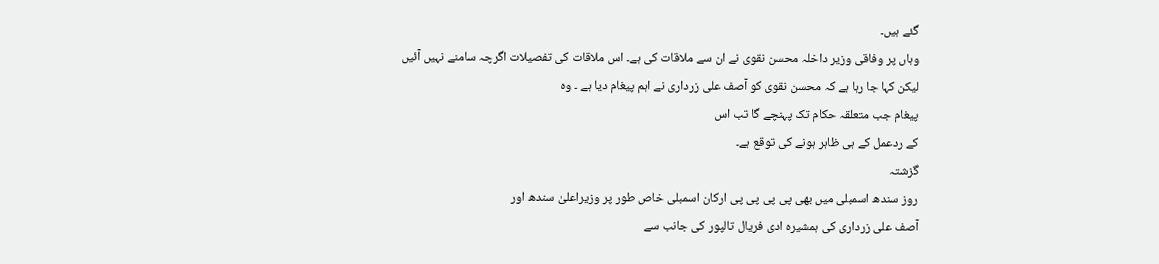گئے ہیں۔
وہاں پر وفاقی وزیر داخلہ محسن نقوی نے ان سے ملاقات کی ہے۔ اس ملاقات کی تفصیلات اگرچہ سامنے نہیں آئیں
لیکن کہا جا رہا ہے کہ محسن نقوی کو آصف علی زرداری نے اہم پیغام دیا ہے ۔ وہ
پیغام جب متعلقہ حکام تک پہنچے گا تب اس
کے ردعمل کے ہی ظاہر ہونے کی توقع ہے۔
گزشتہ
روز سندھ اسمبلی میں بھی پی پی پی پی ارکان اسمبلی خاص طور پر وزیراعلیٰ سندھ اور
آصف علی زرداری کی ہمشیرہ ادی فریال تالپور کی جانب سے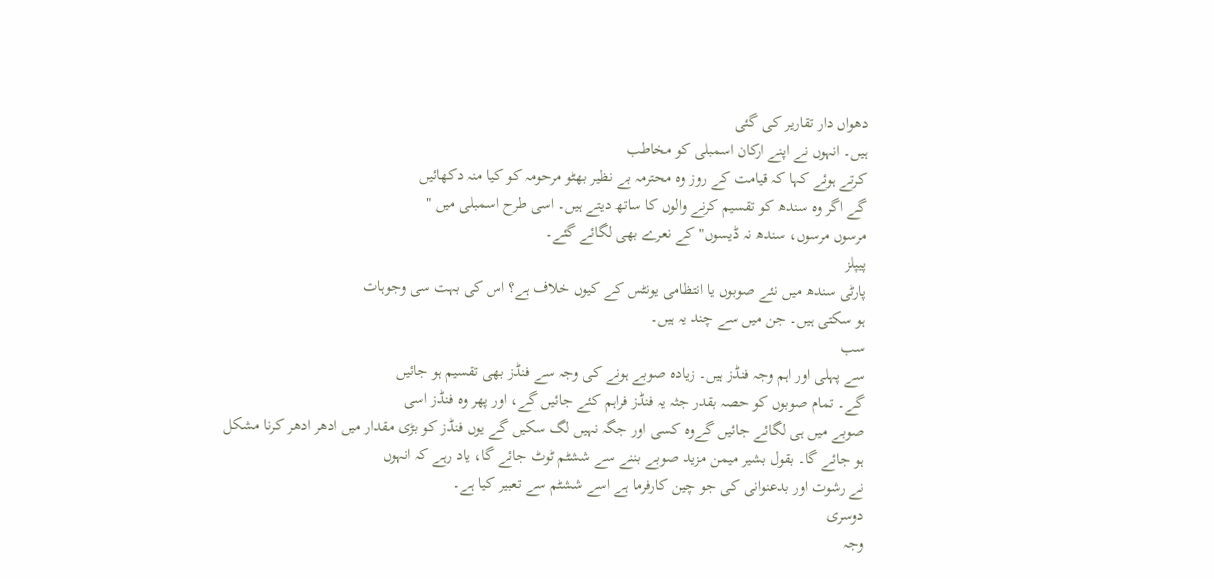دھواں دار تقاریر کی گئی
ہیں۔ انہوں نے اپنے ارکان اسمبلی کو مخاطب
کرتے ہوئے کہا کہ قیامت کے روز وہ محترمہ بے نظیر بھٹو مرحومہ کو کیا منہ دکھائیں
گے اگر وہ سندھ کو تقسیم کرنے والوں کا ساتھ دیتے ہیں۔ اسی طرح اسمبلی میں "
مرسوں مرسوں، سندھ نہ ڈیسوں" کے نعرے بھی لگائے گئے۔
پیپلز
پارٹی سندھ میں نئے صوبوں یا انتظامی یونٹس کے کیوں خلاف ہے؟ اس کی بہت سی وجوہات
ہو سکتی ہیں۔ جن میں سے چند یہ ہیں۔
سب
سے پہلی اور اہم وجہ فنڈز ہیں۔ زیادہ صوبے ہونے کی وجہ سے فنڈز بھی تقسیم ہو جائیں
گے۔ تمام صوبوں کو حصہ بقدر جثہ یہ فنڈز فراہم کئے جائیں گے، اور پھر وہ فنڈز اسی
صوبے میں ہی لگائے جائیں گےوہ کسی اور جگہ نہیں لگ سکیں گے یوں فنڈز کو بڑی مقدار میں ادھر ادھر کرنا مشکل
ہو جائے گا۔ بقول بشیر میمن مزید صوبے بننے سے ششٹم ٹوٹ جائے گا، یاد رہے کہ انہوں
نے رشوت اور بدعنوانی کی جو چین کارفرما ہے اسے ششٹم سے تعبیر کیا ہے۔
دوسری
وجہ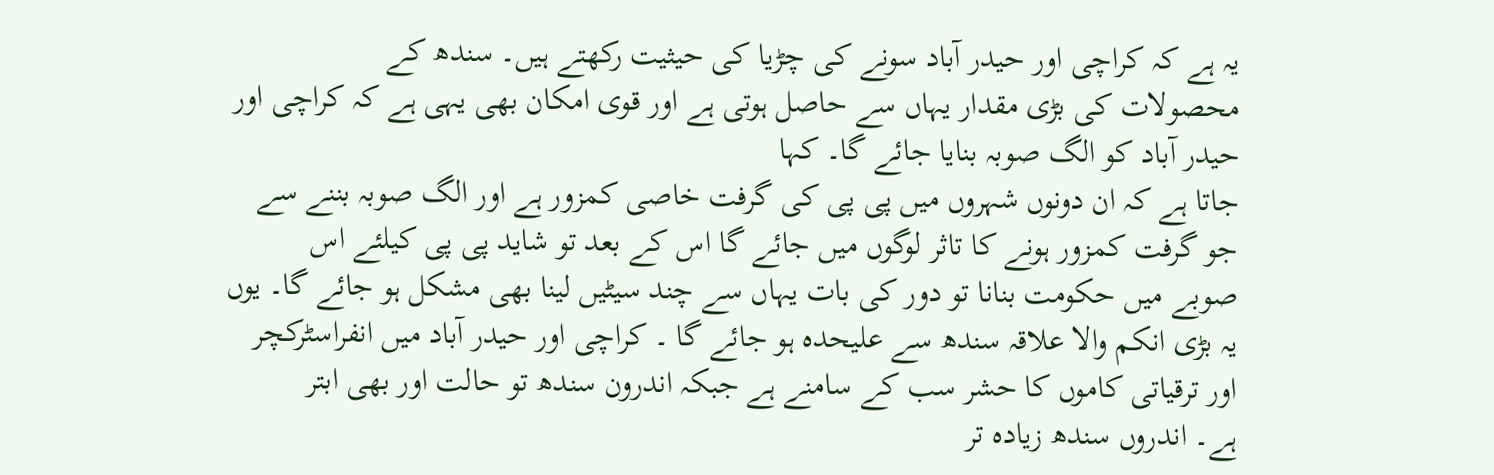یہ ہے کہ کراچی اور حیدر آباد سونے کی چڑیا کی حیثیت رکھتے ہیں۔ سندھ کے
محصولات کی بڑی مقدار یہاں سے حاصل ہوتی ہے اور قوی امکان بھی یہی ہے کہ کراچی اور
حیدر آباد کو الگ صوبہ بنایا جائے گا۔ کہا
جاتا ہے کہ ان دونوں شہروں میں پی پی کی گرفت خاصی کمزور ہے اور الگ صوبہ بننے سے
جو گرفت کمزور ہونے کا تاثر لوگوں میں جائے گا اس کے بعد تو شاید پی پی کیلئے اس
صوبے میں حکومت بنانا تو دور کی بات یہاں سے چند سیٹیں لینا بھی مشکل ہو جائے گا۔ یوں
یہ بڑی انکم والا علاقہ سندھ سے علیحدہ ہو جائے گا ۔ کراچی اور حیدر آباد میں انفراسٹرکچر
اور ترقیاتی کاموں کا حشر سب کے سامنے ہے جبکہ اندرون سندھ تو حالت اور بھی ابتر
ہے۔ اندروں سندھ زیادہ تر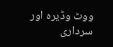ووٹ وڈیرہ اور
سرداری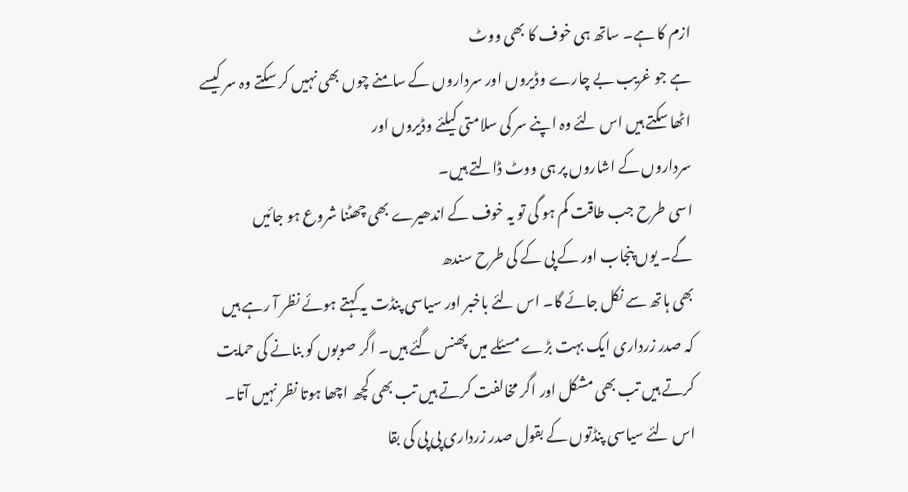ازم کا ہے۔ ساتھ ہی خوف کا بھی ووٹ
ہے جو غریب بے چارے وڈیروں اور سرداروں کے سامنے چوں بھی نہیں کر سکتے وہ سر کیسے اٹھا سکتے ہیں اس لئے وہ اپنے سر کی سلامتی کیلئے وڈیروں اور
سرداروں کے اشاروں پر ہی ووٹ ڈالتے ہیں۔
اسی طرح جب طاقت کم ہو گی تو یہ خوف کے اندھیرے بھی چھٹنا شروع ہو جائیں
گے۔ یوں پنجاب اور کے پی کے کی طرح سندھ
بھی ہاتھ سے نکل جائے گا۔ اس لئے باخبر اور سیاسی پنڈت یہ کہتے ہوئے نظر آ رہے ہیں
کہ صدر زرداری ایک بہت بڑے مسئلے میں پھنس گئے ہیں۔ اگر صوبوں کو بنانے کی حمایت
کرتے ہیں تب بھی مشکل اور اگر مخالفت کرتے ہیں تب بھی کچھ اچھا ہوتا نظر نہیں آتا۔
اس لئے سیاسی پنڈتوں کے بقول صدر زرداری پی پی کی بقا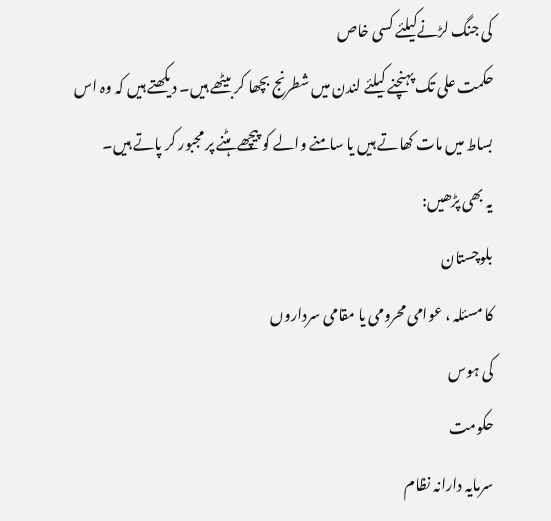کی جنگ لڑنےکیلئے کسی خاص
حکمت علی تک پہنچنے کیلئے لندن میں شطرنج بچھا کر بیٹھے ہیں۔ دیکھتے ہیں کہ وہ اس
بساط میں مات کھاتے ہیں یا سامنے والے کو پیچھے ہٹنے پر مجبور کر پاتے ہیں۔
یہ بھی پڑھیں:
بلوچستان
کا مسئلہ ، عوامی محرومی یا مقامی سرداروں
کی ہوس
حکومت
سرمایہ دارانہ نظام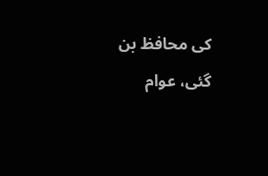کی محافظ بن گئی، عوام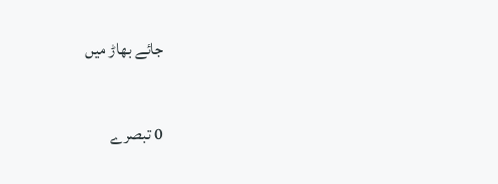جائے بھاڑ میں


0 تبصرے